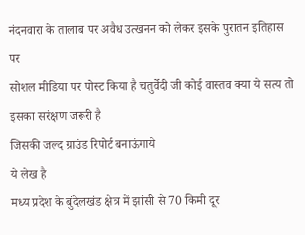नंदनवारा के तालाब पर अवैध उत्खनन को लेकर इसके पुरातन इतिहास पर
सोशल मीडिया पर पोस्ट किया है चतुर्वेदी जी कोई वास्तव क्या ये सत्य तो इसका सरंक्षण जरूरी है
जिसकी जल्द ग्राउंड रिपोर्ट बनाऊंगाये
ये लेख है
मध्य प्रदेश के बुंदेलखंड क्षेत्र में झांसी से 70 किमी दूर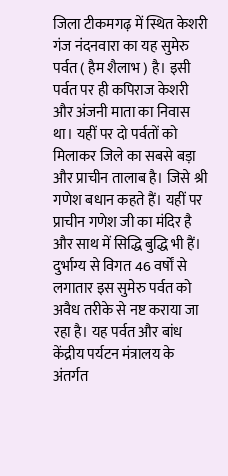जिला टीकमगढ़ में स्थित केशरी गंज नंदनवारा का यह सुमेरु पर्वत ( हैम शैलाभ ) है। इसी पर्वत पर ही कपिराज केशरी और अंजनी माता का निवास था। यहीं पर दो पर्वतों को मिलाकर जिले का सबसे बड़ा और प्राचीन तालाब है। जिसे श्री गणेश बधान कहते हैं। यहीं पर प्राचीन गणेश जी का मंदिर है और साथ में सिद्धि बुद्धि भी हैं।
दुर्भाग्य से विगत 46 वर्षों से लगातार इस सुमेरु पर्वत को अवैध तरीके से नष्ट कराया जा रहा है। यह पर्वत और बांध केंद्रीय पर्यटन मंत्रालय के अंतर्गत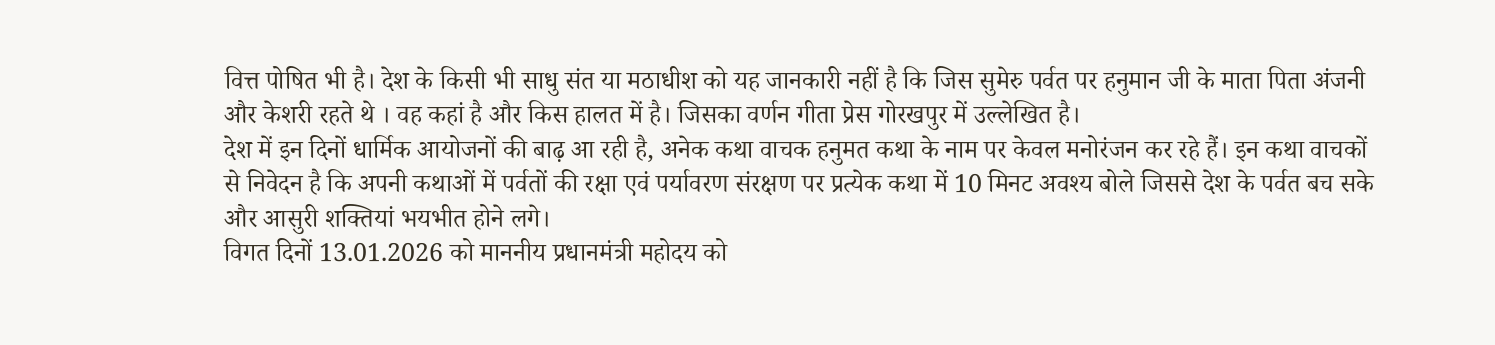वित्त पोषित भी है। देश के किसी भी साधु संत या मठाधीश को यह जानकारी नहीं है कि जिस सुमेरु पर्वत पर हनुमान जी के माता पिता अंजनी और केशरी रहते थे । वह कहां है और किस हालत में है। जिसका वर्णन गीता प्रेस गोरखपुर में उल्लेखित है।
देश में इन दिनों धार्मिक आयोजनों की बाढ़ आ रही है, अनेक कथा वाचक हनुमत कथा के नाम पर केवल मनोरंजन कर रहे हैं। इन कथा वाचकों से निवेदन है कि अपनी कथाओं में पर्वतों की रक्षा एवं पर्यावरण संरक्षण पर प्रत्येक कथा में 10 मिनट अवश्य बोले जिससे देश के पर्वत बच सके और आसुरी शक्तियां भयभीत होने लगे।
विगत दिनों 13.01.2026 को माननीय प्रधानमंत्री महोदय को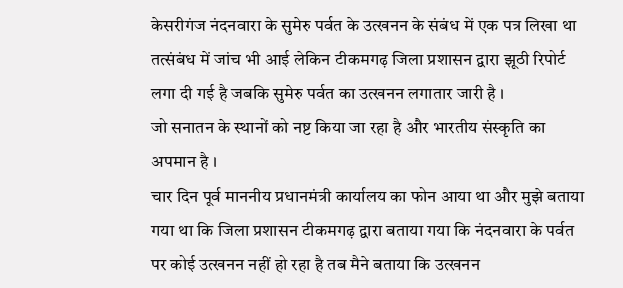केसरीगंज नंदनवारा के सुमेरु पर्वत के उत्खनन के संबंध में एक पत्र लिखा था तत्संबंध में जांच भी आई लेकिन टीकमगढ़ जिला प्रशासन द्वारा झूठी रिपोर्ट लगा दी गई है जबकि सुमेरु पर्वत का उत्खनन लगातार जारी है ।
जो सनातन के स्थानों को नष्ट किया जा रहा है और भारतीय संस्कृति का अपमान है ।
चार दिन पूर्व माननीय प्रधानमंत्री कार्यालय का फोन आया था और मुझे बताया गया था कि जिला प्रशासन टीकमगढ़ द्वारा बताया गया कि नंदनवारा के पर्वत पर कोई उत्खनन नहीं हो रहा है तब मैने बताया कि उत्खनन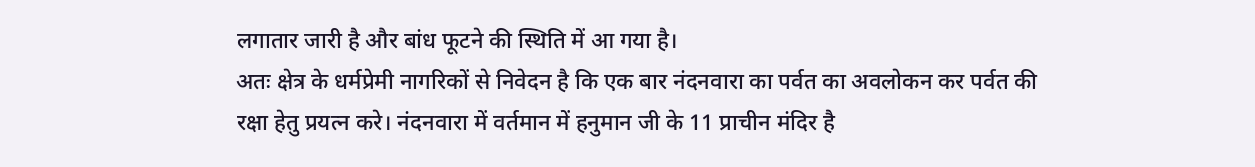लगातार जारी है और बांध फूटने की स्थिति में आ गया है।
अतः क्षेत्र के धर्मप्रेमी नागरिकों से निवेदन है कि एक बार नंदनवारा का पर्वत का अवलोकन कर पर्वत की रक्षा हेतु प्रयत्न करे। नंदनवारा में वर्तमान में हनुमान जी के 11 प्राचीन मंदिर है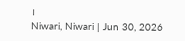।
Niwari, Niwari | Jun 30, 2026